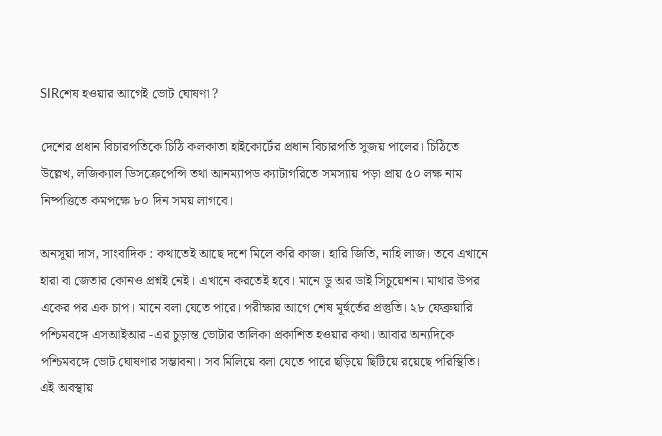SIRশেষ হওয়ার আগেই ভোট ঘোষণা ?

দেশের প্রধান বিচারপতিকে চিঠি কলকাতা হাইকোর্টের প্রধান বিচারপতি সুজয় পালের। চিঠিতে উল্লেখ, লজিক্যাল ডিসক্রেপেন্সি তথা আনম্যাপড ক্যাটাগরিতে সমস্যায় পড়া প্রায় ৫০ লক্ষ নাম নিষ্পত্তিতে কমপক্ষে ৮০ দিন সময় লাগবে।

অনসূয়া দাস, সাংবাদিক : কথাতেই আছে দশে মিলে করি কাজ। হারি জিতি, নাহি লাজ। তবে এখানে হারা বা জেতার কোনও প্রশ্নই নেই। এখানে করতেই হবে। মানে ডু অর ডাই সিচুয়েশন। মাথার উপর একের পর এক চাপ। মানে বলা যেতে পারে। পরীক্ষার আগে শেষ মূর্হুর্তের প্রস্তুতি। ২৮ ফেব্রুয়ারি পশ্চিমবঙ্গে এসআইআর -এর চুড়ান্ত ভোটার তালিকা প্রকাশিত হওয়ার কথা। আবার অন্যদিকে পশ্চিমবঙ্গে ভোট ঘোষণার সম্ভাবনা। সব মিলিয়ে বলা যেতে পারে ছড়িয়ে ছিটিয়ে রয়েছে পরিস্থিতি। এই অবস্থায়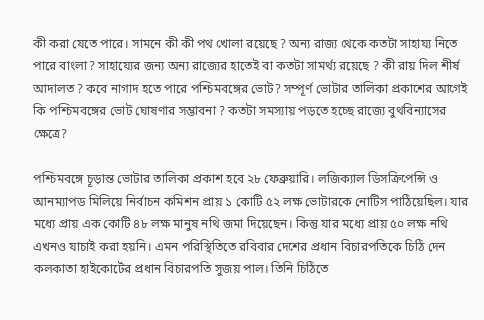কী করা যেতে পারে। সামনে কী কী পথ খোলা রয়েছে ? অন্য রাজ্য থেকে কতটা সাহায্য নিতে পারে বাংলা? সাহায্যের জন্য অন্য রাজ্যের হাতেই বা কতটা সামর্থ্য রয়েছে ? কী রায় দিল শীর্ষ আদালত ? কবে নাগাদ হতে পারে পশ্চিমবঙ্গের ভোট? সম্পূর্ণ ভোটার তালিকা প্রকাশের আগেই কি পশ্চিমবঙ্গের ভোট ঘোষণার সম্ভাবনা ? কতটা সমস্যায় পড়তে হচ্ছে রাজ্যে বুথবিন্যাসের ক্ষেত্রে?

পশ্চিমবঙ্গে চূড়ান্ত ভোটার তালিকা প্রকাশ হবে ২৮ ফেব্রুয়ারি। লজিক্যাল ডিসক্রিপেন্সি ও আনম্যাপড মিলিয়ে নির্বাচন কমিশন প্রায় ১ কোটি ৫২ লক্ষ ভোটারকে নোটিস পাঠিয়েছিল। যার মধ্যে প্রায় এক কোটি ৪৮ লক্ষ মানুষ নথি জমা দিয়েছেন। কিন্তু যার মধ্যে প্রায় ৫০ লক্ষ নথি এখনও যাচাই করা হয়নি। এমন পরিস্থিতিতে রবিবার দেশের প্রধান বিচারপতিকে চিঠি দেন কলকাতা হাইকোর্টের প্রধান বিচারপতি সুজয় পাল। তিনি চিঠিতে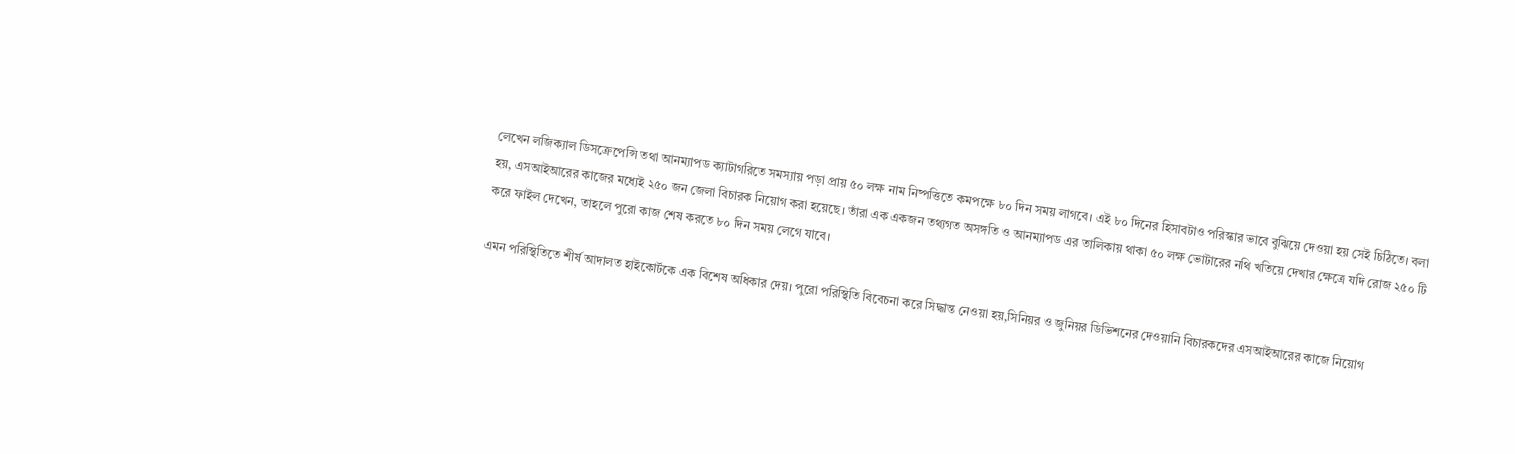লেখেন লজিক্যাল ডিসক্রেপেন্সি তথা আনম্যাপড ক্যাটাগরিতে সমস্যায় পড়া প্রায় ৫০ লক্ষ নাম নিষ্পত্তিতে কমপক্ষে ৮০ দিন সময় লাগবে। এই ৮০ দিনের হিসাবটাও পরিস্কার ভাবে বুঝিয়ে দেওয়া হয় সেই চিঠিতে। বলা হয়, এসআইআরের কাজের মধ্যেই ২৫০ জন জেলা বিচারক নিয়োগ করা হয়েছে। তাঁরা এক একজন তথ্যগত অসঙ্গতি ও আনম্যাপড এর তালিকায় থাকা ৫০ লক্ষ ভোটারের নথি খতিয়ে দেখার ক্ষেত্রে যদি রোজ ২৫০ টি করে ফাইল দেখেন, তাহলে পুরো কাজ শেষ করতে ৮০ দিন সময় লেগে যাবে।

এমন পরিস্থিতিতে শীর্ষ আদালত হাইকোর্টকে এক বিশেষ অধিকার দেয়। পুরো পরিস্থিতি বিবেচনা করে সিদ্ধান্ত নেওয়া হয়,সিনিয়র ও জুনিয়র ডিভিশনের দেওয়ানি বিচারকদের এসআইআরের কাজে নিয়োগ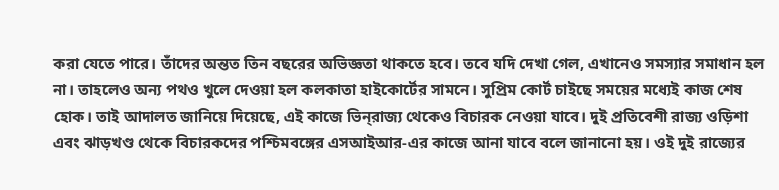করা যেতে পারে। তাঁদের অন্তত তিন বছরের অভিজ্ঞতা থাকতে হবে। তবে যদি দেখা গেল, এখানেও সমস্যার সমাধান হল না। তাহলেও অন্য পথও খুলে দেওয়া হল কলকাতা হাইকোর্টের সামনে। সুপ্রিম কোর্ট চাইছে সময়ের মধ্যেই কাজ শেষ হোক। তাই আদালত জানিয়ে দিয়েছে, এই কাজে ভিন্‌রাজ্য থেকেও বিচারক নেওয়া যাবে। দুই প্রতিবেশী রাজ্য ওড়িশা এবং ঝাড়খণ্ড থেকে বিচারকদের পশ্চিমবঙ্গের এসআইআর-এর কাজে আনা যাবে বলে জানানো হয়। ওই দুই রাজ্যের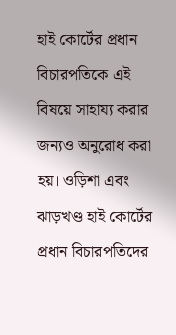হাই কোর্টের প্রধান বিচারপতিকে এই বিষয়ে সাহায্য করার জন্যও অনুরোধ করা হয়। ওড়িশা এবং ঝাড়খণ্ড হাই কোর্টের প্রধান বিচারপতিদের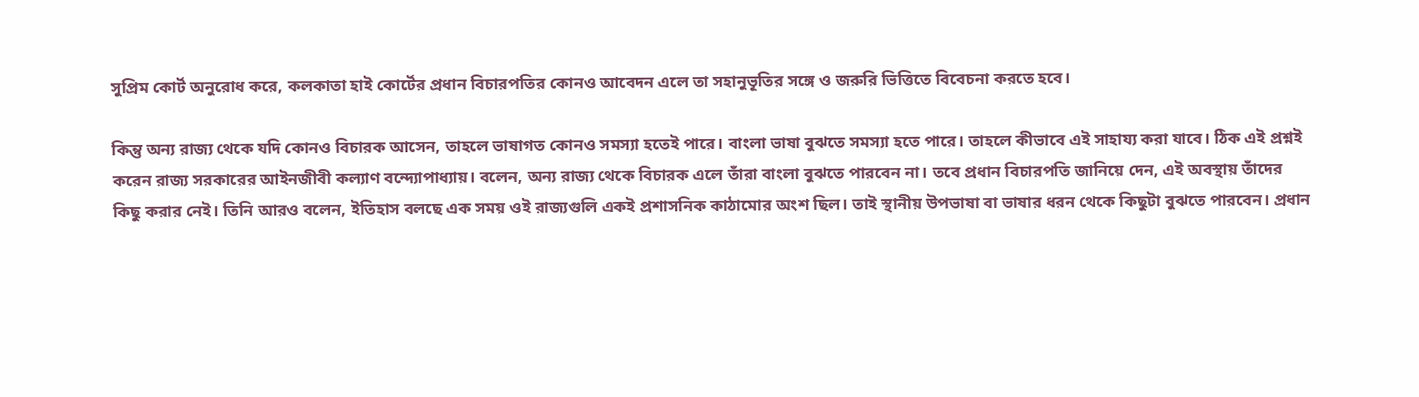সুপ্রিম কোর্ট অনুরোধ করে, কলকাতা হাই কোর্টের প্রধান বিচারপতির কোনও আবেদন এলে তা সহানুভূতির সঙ্গে ও জরুরি ভিত্তিতে বিবেচনা করতে হবে।

কিন্তু অন্য রাজ্য থেকে যদি কোনও বিচারক আসেন, তাহলে ভাষাগত কোনও সমস্যা হতেই পারে। বাংলা ভাষা বুঝতে সমস্যা হতে পারে। তাহলে কীভাবে এই সাহায্য করা যাবে। ঠিক এই প্রশ্নই করেন রাজ্য সরকারের আইনজীবী কল্যাণ বন্দ্যোপাধ্যায়। বলেন, অন্য রাজ্য থেকে বিচারক এলে তাঁরা বাংলা বুঝতে পারবেন না। তবে প্রধান বিচারপতি জানিয়ে দেন, এই অবস্থায় তাঁদের কিছু করার নেই। তিনি আরও বলেন, ইতিহাস বলছে এক সময় ওই রাজ্যগুলি একই প্রশাসনিক কাঠামোর অংশ ছিল। তাই স্থানীয় উপভাষা বা ভাষার ধরন থেকে কিছুটা বুঝতে পারবেন। প্রধান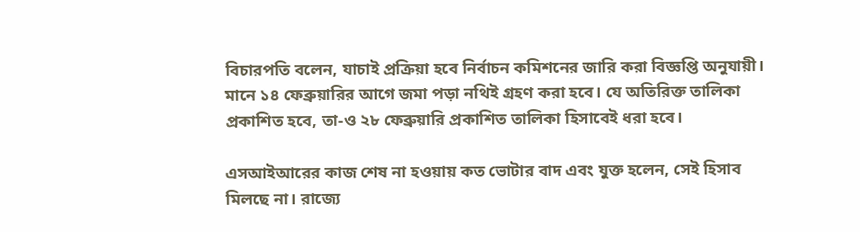বিচারপতি বলেন, যাচাই প্রক্রিয়া হবে নির্বাচন কমিশনের জারি করা বিজ্ঞপ্তি অনুযায়ী। মানে ১৪ ফেব্রুয়ারির আগে জমা পড়া নথিই গ্রহণ করা হবে। যে অতিরিক্ত তালিকা প্রকাশিত হবে, তা-ও ২৮ ফেব্রুয়ারি প্রকাশিত তালিকা হিসাবেই ধরা হবে।

এসআইআরের কাজ শেষ না হওয়ায় কত ভোটার বাদ এবং যুক্ত হলেন, সেই হিসাব মিলছে না। রাজ্যে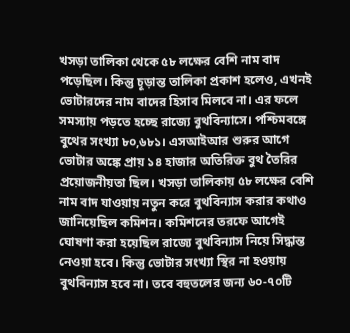খসড়া তালিকা থেকে ৫৮ লক্ষের বেশি নাম বাদ পড়েছিল। কিন্তু চূড়ান্ত তালিকা প্রকাশ হলেও, এখনই ভোটারদের নাম বাদের হিসাব মিলবে না। এর ফলে সমস্যায় পড়তে হচ্ছে রাজ্যে বুথবিন্যাসে। পশ্চিমবঙ্গে বুথের সংখ্যা ৮০,৬৮১। এসআইআর শুরুর আগে ভোটার অঙ্কে প্রায় ১৪ হাজার অতিরিক্ত বুথ তৈরির প্রয়োজনীয়তা ছিল। খসড়া তালিকায় ৫৮ লক্ষের বেশি নাম বাদ যাওয়ায় নতুন করে বুথবিন্যাস করার কথাও জানিয়েছিল কমিশন। কমিশনের তরফে আগেই ঘোষণা করা হয়েছিল রাজ্যে বুথবিন্যাস নিয়ে সিদ্ধান্ত নেওয়া হবে। কিন্তু ভোটার সংখ্যা স্থির না হওয়ায় বুথবিন্যাস হবে না। তবে বহুতলের জন্য ৬০-৭০টি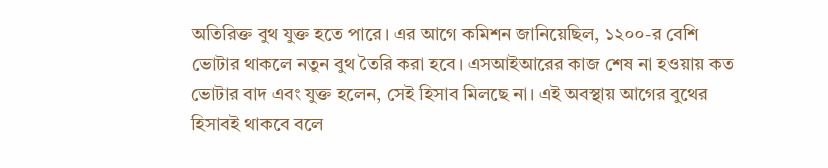অতিরিক্ত বুথ যুক্ত হতে পারে। এর আগে কমিশন জানিয়েছিল, ১২০০-র বেশি ভোটার থাকলে নতুন বুথ তৈরি করা হবে। এসআইআরের কাজ শেষ না হওয়ায় কত ভোটার বাদ এবং যুক্ত হলেন, সেই হিসাব মিলছে না। এই অবস্থায় আগের বুথের হিসাবই থাকবে বলে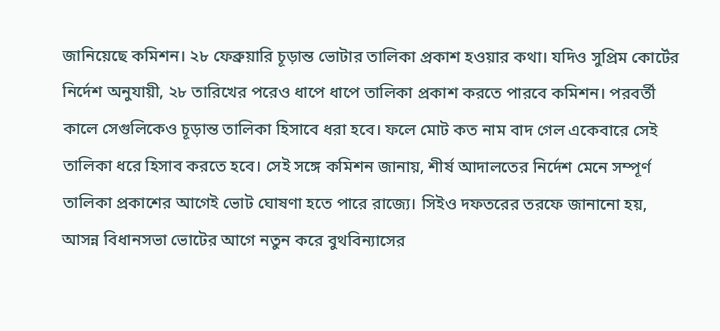জানিয়েছে কমিশন। ২৮ ফেব্রুয়ারি চূড়ান্ত ভোটার তালিকা প্রকাশ হওয়ার কথা। যদিও সুপ্রিম কোর্টের নির্দেশ অনুযায়ী, ২৮ তারিখের পরেও ধাপে ধাপে তালিকা প্রকাশ করতে পারবে কমিশন। পরবর্তী কালে সেগুলিকেও চূড়ান্ত তালিকা হিসাবে ধরা হবে। ফলে মোট কত নাম বাদ গেল একেবারে সেই তালিকা ধরে হিসাব করতে হবে। সেই সঙ্গে কমিশন জানায়, শীর্ষ আদালতের নির্দেশ মেনে সম্পূর্ণ তালিকা প্রকাশের আগেই ভোট ঘোষণা হতে পারে রাজ্যে। সিইও দফতরের তরফে জানানো হয়, আসন্ন বিধানসভা ভোটের আগে নতুন করে বুথবিন্যাসের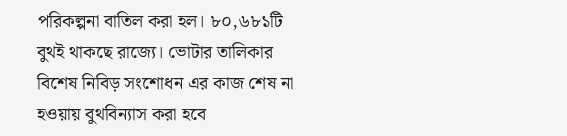পরিকল্পনা বাতিল করা হল। ৮০,৬৮১টি বুথই থাকছে রাজ্যে। ভোটার তালিকার বিশেষ নিবিড় সংশোধন এর কাজ শেষ না হওয়ায় বুথবিন্যাস করা হবে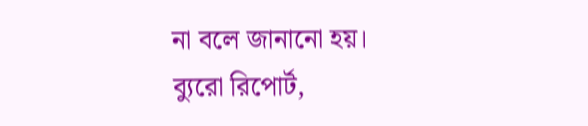না বলে জানানো হয়।
ব্যুরো রিপোর্ট,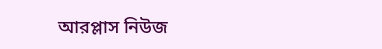আরপ্লাস নিউজ